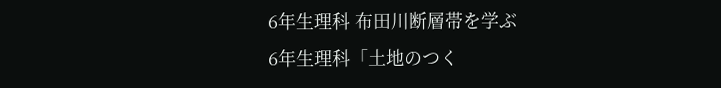6年生理科 布田川断層帯を学ぶ
6年生理科「土地のつく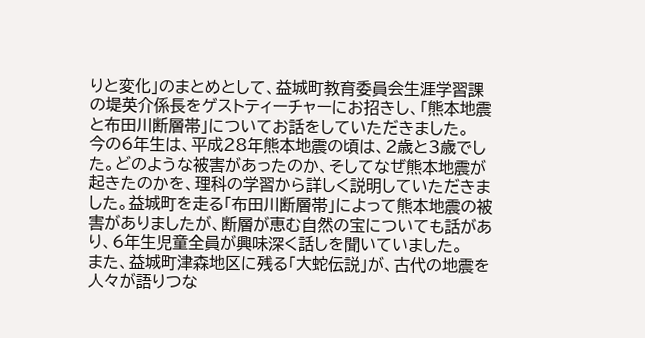りと変化」のまとめとして、益城町教育委員会生涯学習課の堤英介係長をゲストティーチャーにお招きし、「熊本地震と布田川断層帯」についてお話をしていただきました。
今の6年生は、平成28年熊本地震の頃は、2歳と3歳でした。どのような被害があったのか、そしてなぜ熊本地震が起きたのかを、理科の学習から詳しく説明していただきました。益城町を走る「布田川断層帯」によって熊本地震の被害がありましたが、断層が恵む自然の宝についても話があり、6年生児童全員が興味深く話しを聞いていました。
また、益城町津森地区に残る「大蛇伝説」が、古代の地震を人々が語りつな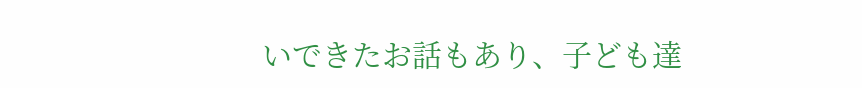いできたお話もあり、子ども達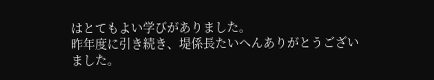はとてもよい学びがありました。
昨年度に引き続き、堤係長たいへんありがとうございました。